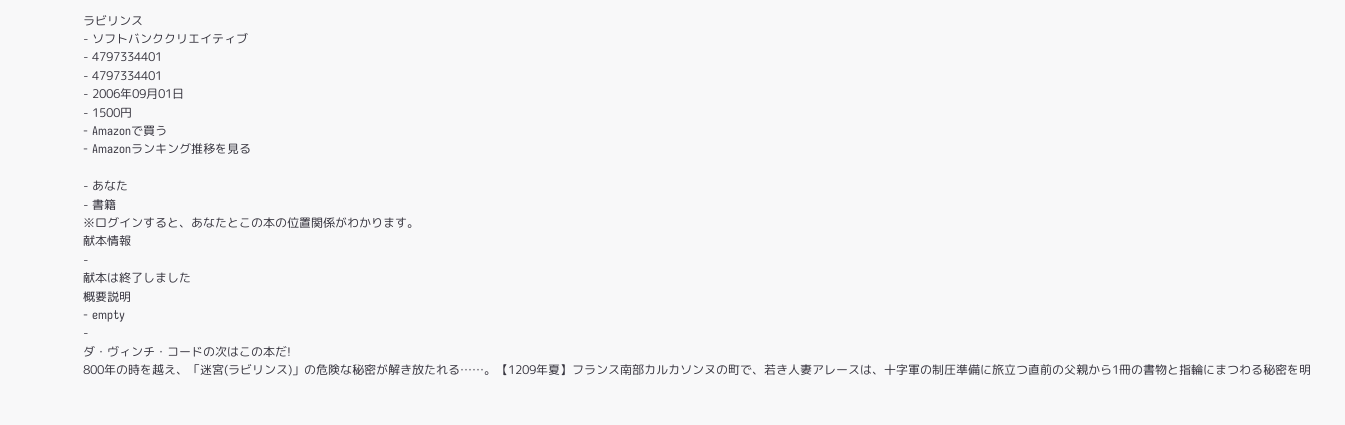ラビリンス
- ソフトバンククリエイティブ
- 4797334401
- 4797334401
- 2006年09月01日
- 1500円
- Amazonで買う
- Amazonランキング推移を見る

- あなた
- 書籍
※ログインすると、あなたとこの本の位置関係がわかります。
献本情報
-
献本は終了しました
概要説明
- empty
-
ダ・ヴィンチ・コードの次はこの本だ!
800年の時を越え、「迷宮(ラビリンス)」の危険な秘密が解き放たれる……。【1209年夏】フランス南部カルカソンヌの町で、若き人妻アレースは、十字軍の制圧準備に旅立つ直前の父親から1冊の書物と指輪にまつわる秘密を明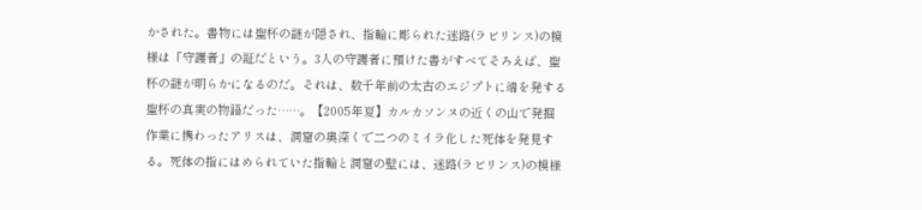かされた。書物には聖杯の謎が隠され、指輪に彫られた迷路(ラビリンス)の模様は「守護者」の証だという。3人の守護者に預けた書がすべてそろえば、聖杯の謎が明らかになるのだ。それは、数千年前の太古のエジプトに端を発する聖杯の真実の物語だった……。【2005年夏】カルカソンヌの近くの山で発掘作業に携わったアリスは、洞窟の奥深くで二つのミイラ化した死体を発見する。死体の指にはめられていた指輪と洞窟の壁には、迷路(ラビリンス)の模様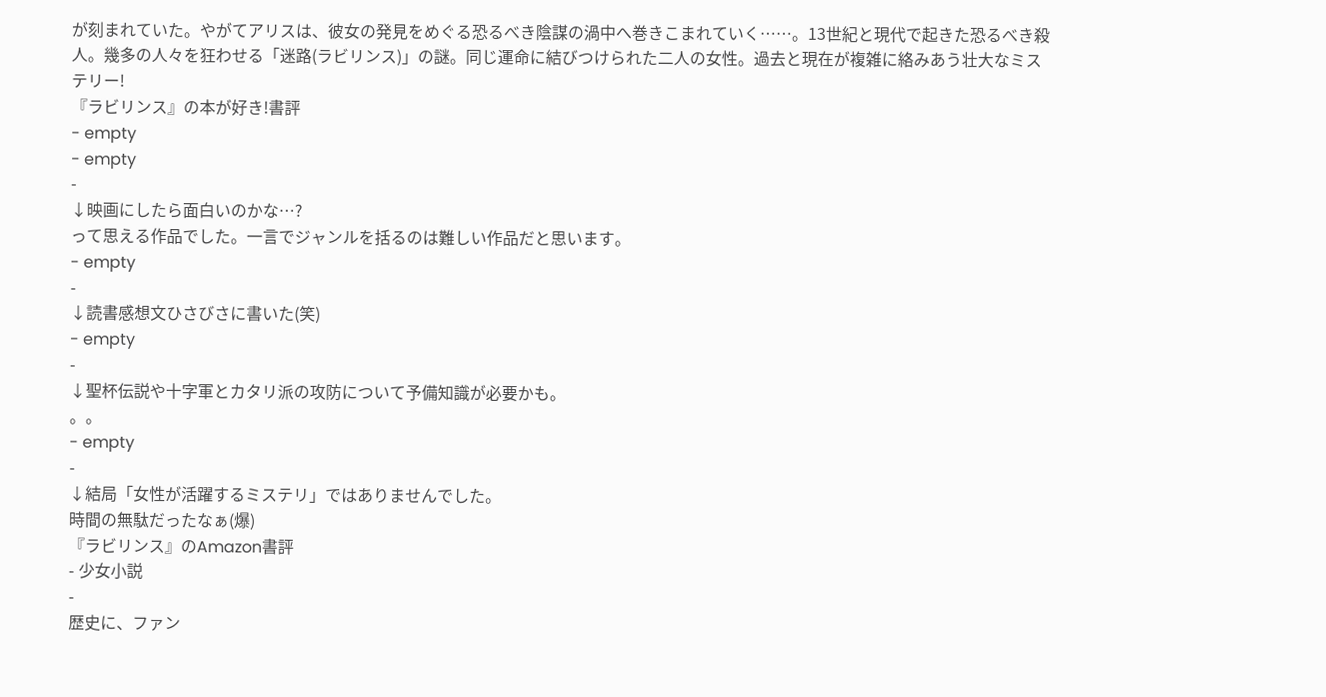が刻まれていた。やがてアリスは、彼女の発見をめぐる恐るべき陰謀の渦中へ巻きこまれていく……。13世紀と現代で起きた恐るべき殺人。幾多の人々を狂わせる「迷路(ラビリンス)」の謎。同じ運命に結びつけられた二人の女性。過去と現在が複雑に絡みあう壮大なミステリー!
『ラビリンス』の本が好き!書評
- empty
- empty
-
↓映画にしたら面白いのかな…?
って思える作品でした。一言でジャンルを括るのは難しい作品だと思います。
- empty
-
↓読書感想文ひさびさに書いた(笑)
- empty
-
↓聖杯伝説や十字軍とカタリ派の攻防について予備知識が必要かも。
。。
- empty
-
↓結局「女性が活躍するミステリ」ではありませんでした。
時間の無駄だったなぁ(爆)
『ラビリンス』のAmazon書評
- 少女小説
-
歴史に、ファン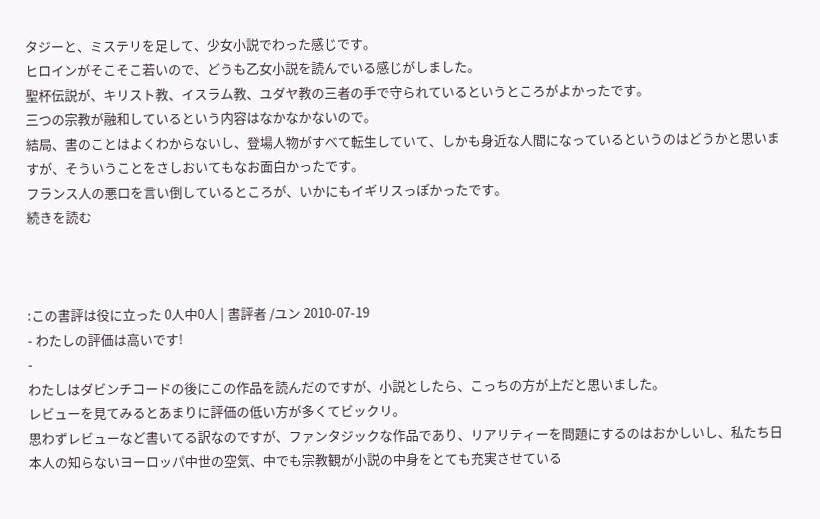タジーと、ミステリを足して、少女小説でわった感じです。
ヒロインがそこそこ若いので、どうも乙女小説を読んでいる感じがしました。
聖杯伝説が、キリスト教、イスラム教、ユダヤ教の三者の手で守られているというところがよかったです。
三つの宗教が融和しているという内容はなかなかないので。
結局、書のことはよくわからないし、登場人物がすべて転生していて、しかも身近な人間になっているというのはどうかと思いますが、そういうことをさしおいてもなお面白かったです。
フランス人の悪口を言い倒しているところが、いかにもイギリスっぽかったです。
続きを読む



:この書評は役に立った 0人中0人 | 書評者 /ユン 2010-07-19
- わたしの評価は高いです!
-
わたしはダビンチコードの後にこの作品を読んだのですが、小説としたら、こっちの方が上だと思いました。
レビューを見てみるとあまりに評価の低い方が多くてビックリ。
思わずレビューなど書いてる訳なのですが、ファンタジックな作品であり、リアリティーを問題にするのはおかしいし、私たち日本人の知らないヨーロッパ中世の空気、中でも宗教観が小説の中身をとても充実させている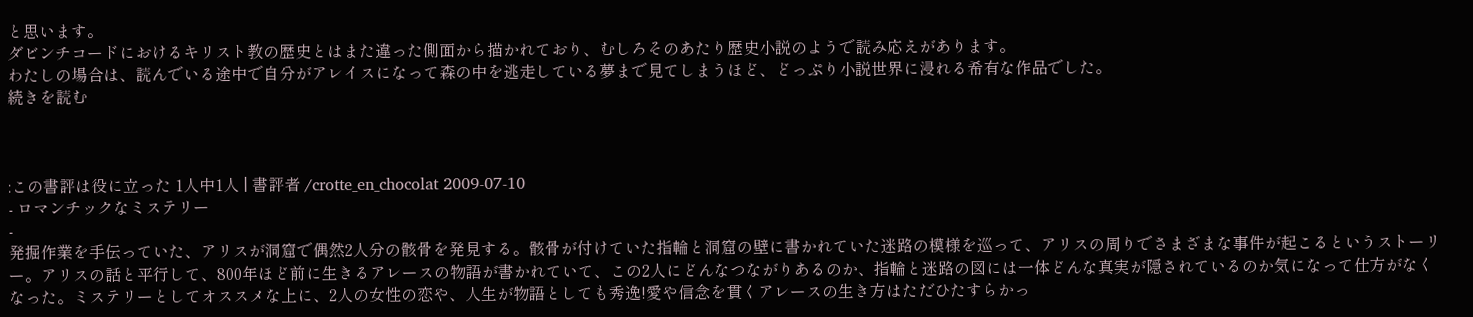と思います。
ダビンチコードにおけるキリスト教の歴史とはまた違った側面から描かれており、むしろそのあたり歴史小説のようで読み応えがあります。
わたしの場合は、読んでいる途中で自分がアレイスになって森の中を逃走している夢まで見てしまうほど、どっぷり小説世界に浸れる希有な作品でした。
続きを読む



:この書評は役に立った 1人中1人 | 書評者 /crotte_en_chocolat 2009-07-10
- ロマンチックなミステリー
-
発掘作業を手伝っていた、アリスが洞窟で偶然2人分の骸骨を発見する。骸骨が付けていた指輪と洞窟の壁に書かれていた迷路の模様を巡って、アリスの周りでさまざまな事件が起こるというストーリー。アリスの話と平行して、800年ほど前に生きるアレースの物語が書かれていて、この2人にどんなつながりあるのか、指輪と迷路の図には一体どんな真実が隠されているのか気になって仕方がなくなった。ミステリーとしてオススメな上に、2人の女性の恋や、人生が物語としても秀逸!愛や信念を貫くアレースの生き方はただひたすらかっ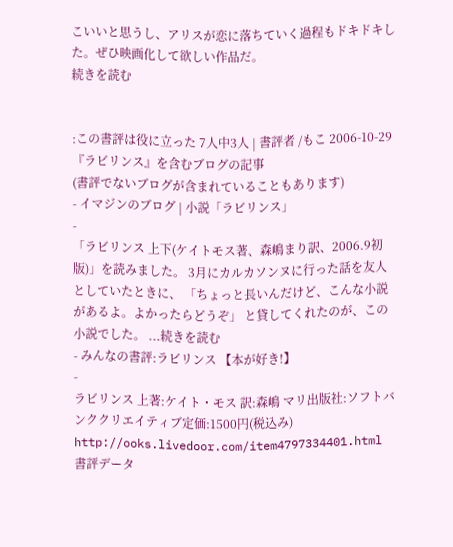こいいと思うし、アリスが恋に落ちていく過程もドキドキした。ぜひ映画化して欲しい作品だ。
続きを読む


:この書評は役に立った 7人中3人 | 書評者 /もこ 2006-10-29
『ラビリンス』を含むブログの記事
(書評でないブログが含まれていることもあります)
- イマジンのブログ | 小説「ラビリンス」
-
「ラビリンス 上下(ケイトモス著、森嶋まり訳、2006.9初版)」を読みました。 3月にカルカソンヌに行った話を友人としていたときに、 「ちょっと長いんだけど、こんな小説があるよ。よかったらどうぞ」 と貸してくれたのが、この小説でした。 ...続きを読む
- みんなの書評:ラビリンス 【本が好き!】
-
ラビリンス 上著:ケイト・モス 訳:森嶋 マリ出版社:ソフトバンククリエイティブ定価:1500円(税込み) http://ooks.livedoor.com/item4797334401.html 書評データ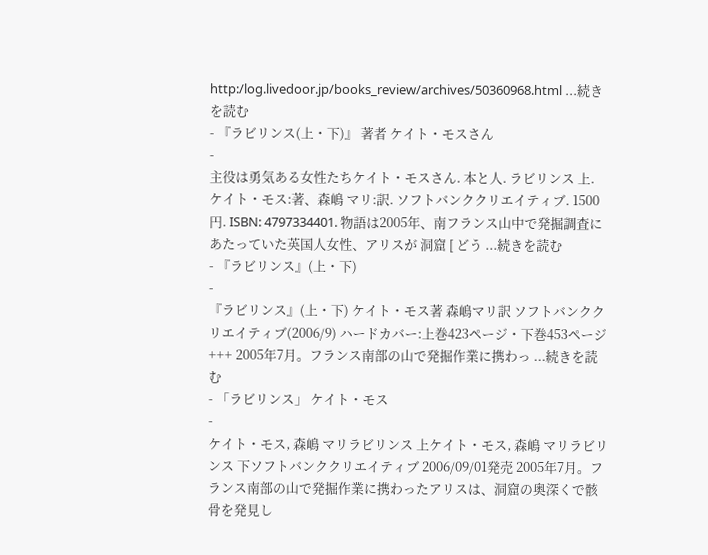http:/log.livedoor.jp/books_review/archives/50360968.html ...続きを読む
- 『ラビリンス(上・下)』 著者 ケイト・モスさん
-
主役は勇気ある女性たちケイト・モスさん. 本と人. ラビリンス 上. ケイト・モス:著、森嶋 マリ:訳. ソフトバンククリエイティブ. 1500 円. ISBN: 4797334401. 物語は2005年、南フランス山中で発掘調査にあたっていた英国人女性、アリスが 洞窟 [ どう ...続きを読む
- 『ラビリンス』(上・下)
-
『ラビリンス』(上・下) ケイト・モス著 森嶋マリ訳 ソフトバンククリエイティブ(2006/9) ハードカバー:上巻423ページ・下巻453ページ +++ 2005年7月。フランス南部の山で発掘作業に携わっ ...続きを読む
- 「ラビリンス」 ケイト・モス
-
ケイト・モス, 森嶋 マリラビリンス 上ケイト・モス, 森嶋 マリラビリンス 下ソフトバンククリエイティブ 2006/09/01発売 2005年7月。フランス南部の山で発掘作業に携わったアリスは、洞窟の奥深くで骸骨を発見し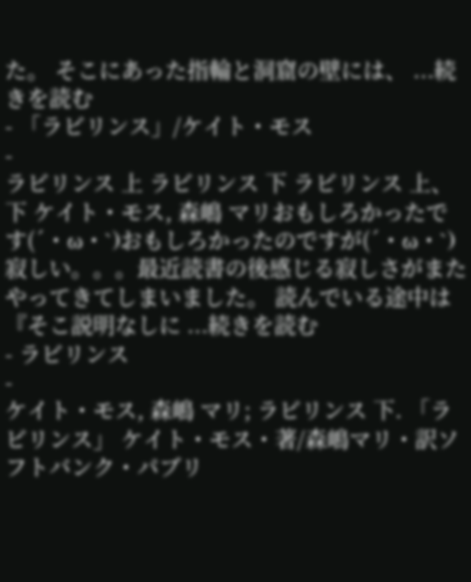た。 そこにあった指輪と洞窟の壁には、 ...続きを読む
- 「ラビリンス」/ケイト・モス
-
ラビリンス 上 ラビリンス 下 ラビリンス 上、下 ケイト・モス, 森嶋 マリおもしろかったです(´・ω・`)おもしろかったのですが(´・ω・`) 寂しい。。。最近読書の後感じる寂しさがまたやってきてしまいました。 読んでいる途中は『そこ説明なしに ...続きを読む
- ラビリンス
-
ケイト・モス, 森嶋 マリ; ラビリンス 下. 「ラビリンス」 ケイト・モス・著/森嶋マリ・訳ソフトバンク・パブリ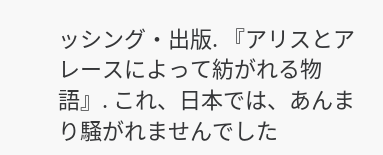ッシング・出版. 『アリスとアレースによって紡がれる物語』. これ、日本では、あんまり騒がれませんでした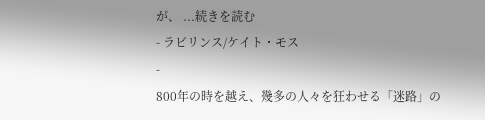が、 ...続きを読む
- ラビリンス/ケイト・モス
-
800年の時を越え、幾多の人々を狂わせる「迷路」の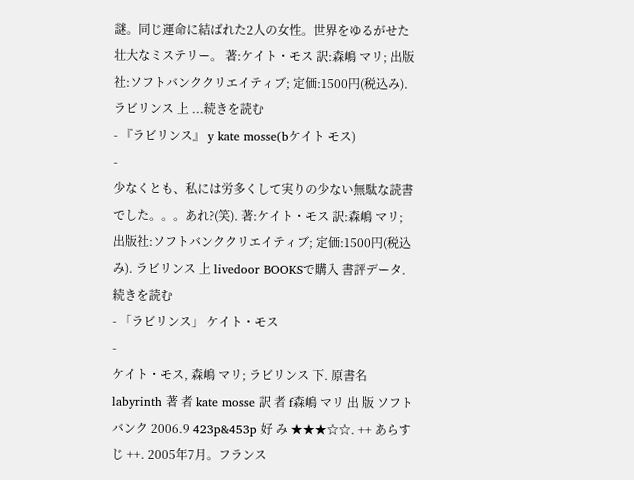謎。同じ運命に結ばれた2人の女性。世界をゆるがせた壮大なミステリー。 著:ケイト・モス 訳:森嶋 マリ; 出版社:ソフトバンククリエイティブ; 定価:1500円(税込み). ラビリンス 上 ...続きを読む
- 『ラビリンス』 y kate mosse(bケイト モス)
-
少なくとも、私には労多くして実りの少ない無駄な読書でした。。。あれ?(笑). 著:ケイト・モス 訳:森嶋 マリ; 出版社:ソフトバンククリエイティブ; 定価:1500円(税込み). ラビリンス 上 livedoor BOOKSで購入 書評データ.続きを読む
- 「ラビリンス」 ケイト・モス
-
ケイト・モス, 森嶋 マリ; ラビリンス 下. 原書名 labyrinth 著 者 kate mosse 訳 者 f森嶋 マリ 出 版 ソフトバンク 2006.9 423p&453p 好 み ★★★☆☆. ++ あらすじ ++. 2005年7月。フランス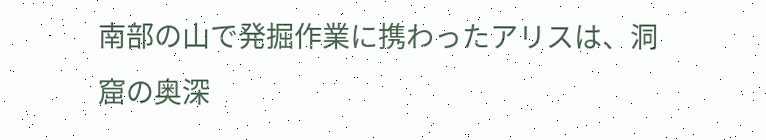南部の山で発掘作業に携わったアリスは、洞窟の奥深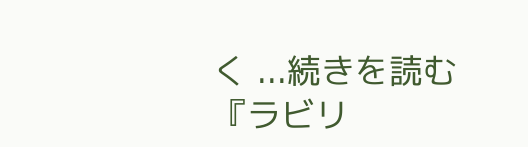く ...続きを読む
『ラビリ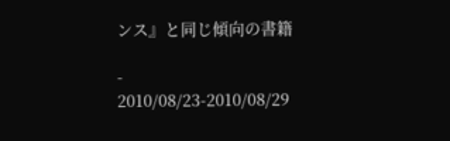ンス』と同じ傾向の書籍

-
2010/08/23-2010/08/29